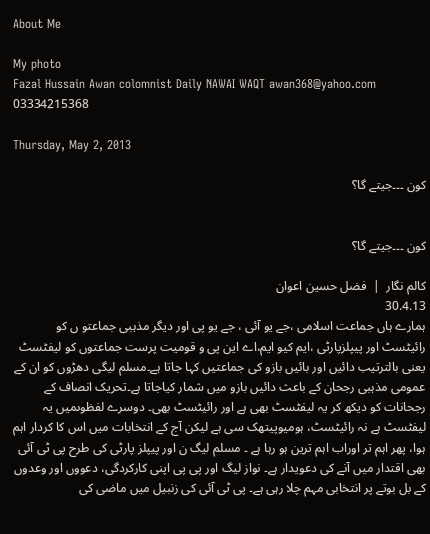About Me

My photo
Fazal Hussain Awan colomnist Daily NAWAI WAQT awan368@yahoo.com 03334215368

Thursday, May 2, 2013

کون ۔۔۔جیتے گا؟


کون ۔۔۔جیتے گا؟

کالم نگار  |  فضل حسین اعوان
30.4.13
ہمارے ہاں جماعت اسلامی ،جے یو آئی ، جے یو پی اور دیگر مذہبی جماعتو ں کو رائیٹسٹ اور پیپلزپارٹی ،ایم کیو ایم،اے این پی و قومیت پرست جماعتوں کو لیفٹسٹ یعنی بالترتیب دائیں اور بائیں بازو کی جماعتیں کہا جاتا ہے۔مسلم لیگی دھڑوں کو ان کے عمومی مذہبی رجحان کے باعث دائیں بازو میں شمار کیاجاتا ہے۔تحریک انصاف کے رجحانات کو دیکھ کر یہ لیفٹسٹ بھی ہے اور رائیٹسٹ بھی۔ دوسرے لفظوںمیں یہ لیفٹسٹ ہے نہ رائیٹسٹ، ہومیوپیتھک سی ہے لیکن آج کے انتخابات میں اس کا کردار اہم ہوا، پھر اہم تر اوراب اہم ترین ہو رہا ہے ۔ مسلم لیگ ن اور پیپلز پارٹی کی طرح پی ٹی آئی بھی اقتدار میں آنے کی دعویدار ہے۔ نواز لیگ اور پی پی اپنی کارکردگی، دعووں اور وعدوں کے بل بوتے پر انتخابی مہم چلا رہی ہے۔ پی ٹی آئی کی زنبیل میں ماضی کی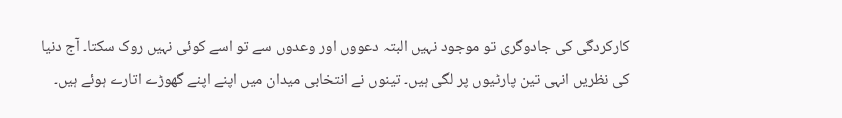کارکردگی کی جادوگری تو موجود نہیں البتہ دعووں اور وعدوں سے تو اسے کوئی نہیں روک سکتا۔ آج دنیا کی نظریں انہی تین پارٹیوں پر لگی ہیں۔ تینوں نے انتخابی میدان میں اپنے اپنے گھوڑے اتارے ہوئے ہیں۔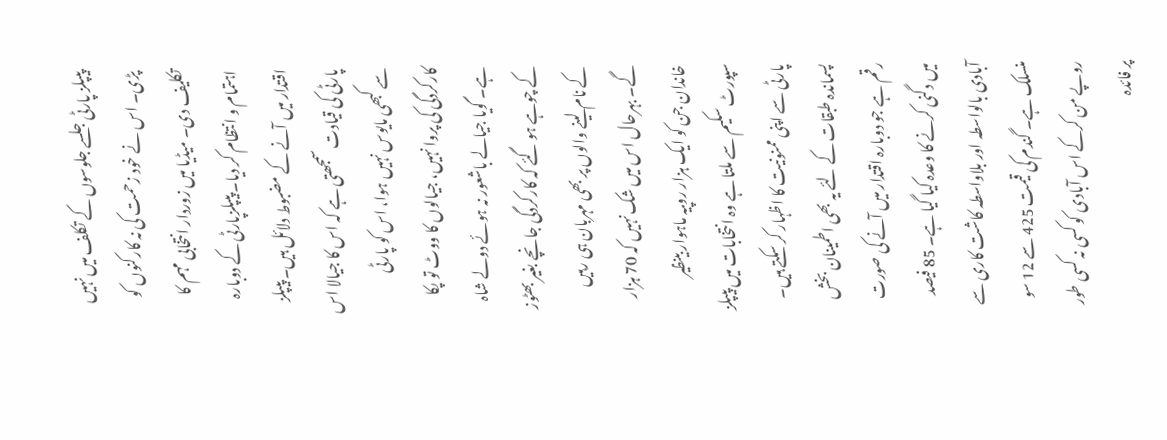پیپلز پارٹی جلسے جلوسوں کے تکلف میں نہیں پڑی۔ اس نے خود زحمت کی نہ کارکنوں کو تکلیف دی۔ میڈیا میں زوردار انتخابی مہم کا اہتمام و انتظام کر دیا۔ پیپلزپارٹی کے دوبارہ اقتدار میں آنے کے مضبوط دلائل ہیں۔ پیپلز پارٹی کی قیادت سمجھتی ہے کہ اس کا جیالا اس سے کبھی مایوس نہیں ہوا، اس کو پارٹی کارکردگی کی پروا نہیں، جیالوں کا ووٹ تو پکا ہے۔ گویا جیالے باشعور نہ ہوئے دولے شاہ کے چوہے ہو گئے کہ کارکردگی جانچے بغیر بھٹوز کے نام لینے والوں پر بھی مہربان ہی رہیں گے۔ بہرحال اس میں شک نہیں کہ 70 ہزار خاندان جن کو ایک ہزار روپیہ ماہوار بینظیر سپورٹ سکیم سے ملتا ہے وہ انتخابات میں پیپلز پارٹی سے اپنی ممنونیت کا اظہار کر سکتے ہیں۔ پسماندہ طبقات کے لئے یہ بھی اطمینان بخش رقم ہے جو دوبارہ اقتدار میں آنے کی صورت میں دگنی کرنے کا وعدہ کیا گیا ہے۔ 85 فیصد آبادی بالواسطہ اور بلاواسطہ کاشت کاری سے منسلک ہے۔ گندم کی قیمت 425 سے 12 سو روپے من کرکے اس آبادی کو کسی نہ کسی طور پر فائدہ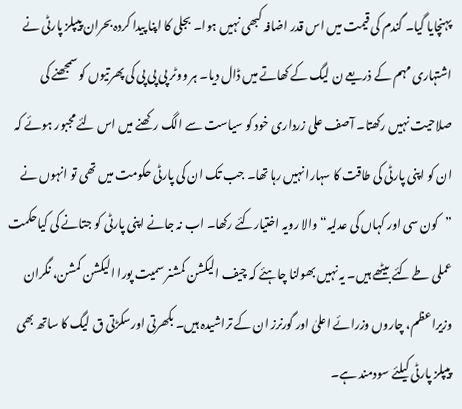پہنچایا گیا۔ گندم کی قیمت میں اس قدر اضافہ کبھی نہیں ہوا۔ بجلی کا اپنا پیدا کردہ بحران پیپلز پارٹی نے اشتہاری مہم کے ذریعے ن لیگ کے کھاتے میں ڈال دیا۔ ہر ووٹر پی پی پی کی پھرتیوں کو سمجھنے کی صلاحیت نہیں رکھتا۔ آصف علی زرداری خود کو سیاست سے الگ رکھنے میں اس لئے مجبور ہوئے کہ ان کو اپنی پارٹی کی طاقت کا سہارا نہیں رہا تھا۔ جب تک ان کی پارٹی حکومت میں تھی تو انہوں نے ”کون سی اور کہاں کی عدلیہ“ والا رویہ اختیارکئے رکھا۔ اب نہ جانے اپنی پارٹی کو جتانے کی کیاحکمت عملی طے کئے بیٹھے ہیں۔ یہ نہیں بھولنا چاہئے کہ چیف الیکشن کمشنر سمیت پورا الیکشن کمشن، نگران وزیراعظم، چاروں وزرائے اعلیٰ اور گورنرز ان کے تراشیدہ ہیں۔ بکھرتی اورسکڑتی ق لیگ کا ساتھ بھی پیپلز پارٹی کیلئے سودمند ہے۔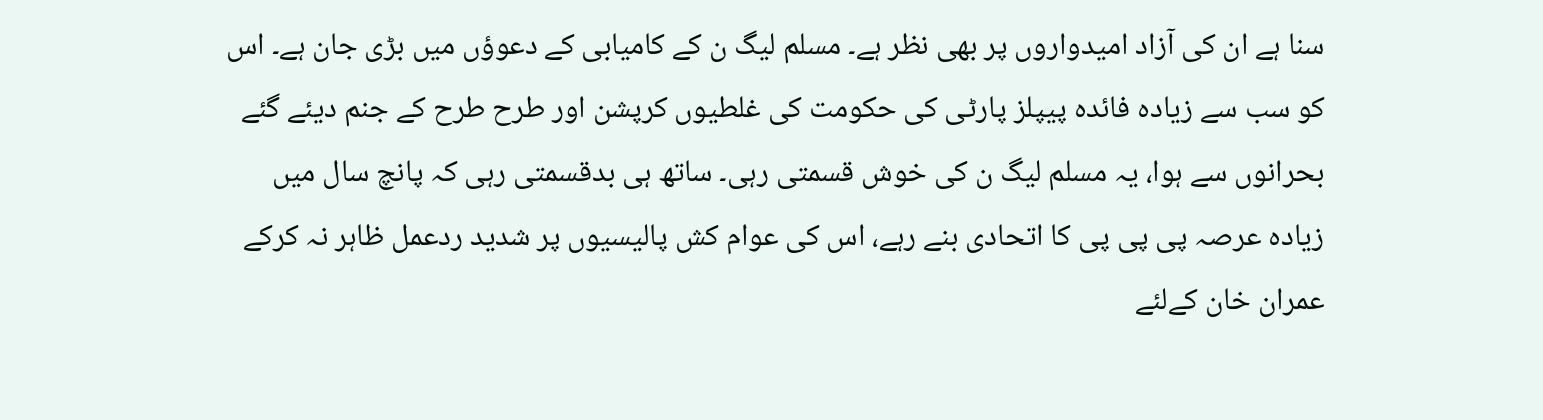سنا ہے ان کی آزاد امیدواروں پر بھی نظر ہے۔ مسلم لیگ ن کے کامیابی کے دعوؤں میں بڑی جان ہے۔ اس کو سب سے زیادہ فائدہ پیپلز پارٹی کی حکومت کی غلطیوں کرپشن اور طرح طرح کے جنم دیئے گئے بحرانوں سے ہوا، یہ مسلم لیگ ن کی خوش قسمتی رہی۔ ساتھ ہی بدقسمتی رہی کہ پانچ سال میں زیادہ عرصہ پی پی پی کا اتحادی بنے رہے، اس کی عوام کش پالیسیوں پر شدید ردعمل ظاہر نہ کرکے عمران خان کےلئے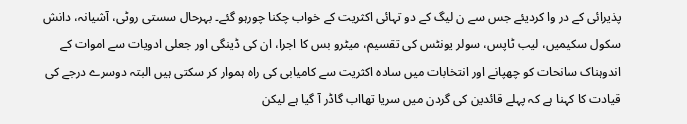پذیرائی کے در وا کردیئے جس سے ن لیگ کے دو تہائی اکثریت کے خواب چکنا چورہو گئے۔ بہرحال سستی روٹی، آشیانہ، دانش سکول سکیمیں، لیب ٹاپس، سولر یونٹس کی تقسیم، میٹرو بس کا اجرا، ان کی ڈینگی اور جعلی ادویات سے اموات کے اندوہناک سانحات کو چھپانے اور انتخابات میں سادہ اکثریت سے کامیابی کی راہ ہموار کر سکتی ہیں البتہ دوسرے درجے کی قیادت کا کہنا ہے کہ پہلے قائدین کی گردن میں سریا تھااب گاڈر آ گیا ہے لیکن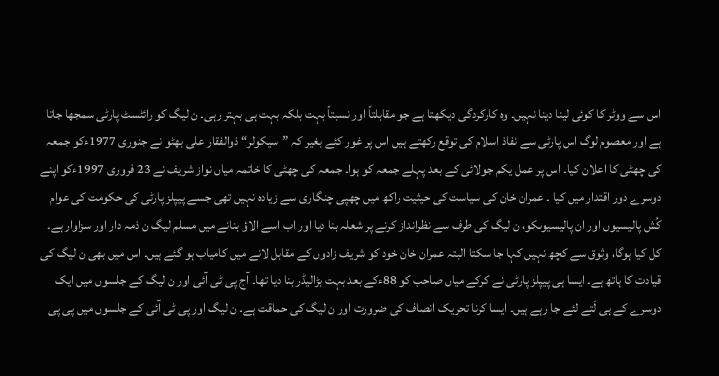اس سے ووٹر کا کوئی لینا دینا نہیں۔ وہ کارکردگی دیکھتا ہے جو مقابلتاً اور نسبتاً بہت بلکہ بہت ہی بہتر رہی۔ ن لیگ کو رائٹسٹ پارٹی سمجھا جاتا ہے اور معصوم لوگ اس پارٹی سے نفاذ اسلام کی توقع رکھتے ہیں اس پر غور کئے بغیر کہ ”سیکولر“ ذوالفقار علی بھٹو نے جنوری 1977ءکو جمعہ کی چھٹی کا اعلان کیا۔ اس پر عمل یکم جولائی کے بعد پہلے جمعہ کو ہوا۔ جمعہ کی چھٹی کا خاتمہ میاں نواز شریف نے 23 فروری 1997ءکو اپنے دوسرے دور اقتدار میں کیا ۔ عمران خان کی سیاست کی حیثیت راکھ میں چھپی چنگاری سے زیادہ نہیں تھی جسے پیپلز پارٹی کی حکومت کی عوام کُش پالیسیوں اور ان پالیسیوںکو، ن لیگ کی طرف سے نظرانداز کرنے پر شعلہ بنا دیا اور اب اسے الاؤ بنانے میں مسلم لیگ ن ذمہ دار اور سزاوار ہے۔ کل کیا ہوگا، وثوق سے کچھ نہیں کہا جا سکتا البتہ عمران خان خود کو شریف زادوں کے مقابل لانے میں کامیاب ہو گئے ہیں۔ اس میں بھی ن لیگ کی قیادت کا ہاتھ ہے۔ ایسا ہی پیپلز پارٹی نے کرکے میاں صاحب کو 88ءکے بعد بہت بڑالیڈر بنا دیا تھا۔ آج پی ٹی آئی اور ن لیگ کے جلسوں میں ایک دوسرے کے ہی لَتے لئے جا رہے ہیں۔ ایسا کرنا تحریک انصاف کی ضرورت اور ن لیگ کی حماقت ہے۔ ن لیگ اور پی ٹی آئی کے جلسوں میں پی پی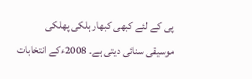پی کے لئے کبھی کبھار ہلکی پھلکی موسیقی سنائی دیتی ہے۔ 2008ءکے انتخابات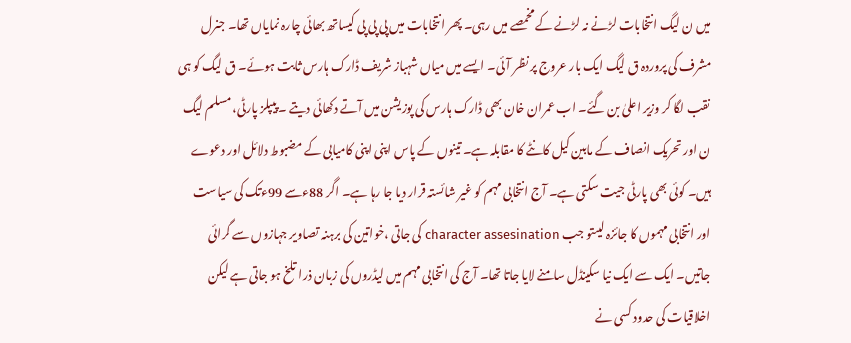میں ن لیگ انتخابات لڑنے نہ لڑنے کے مخمصے میں رہی۔ پھر انتخابات میں پی پی پی کیساتھ بھائی چارہ نمایاں تھا۔ جنرل مشرف کی پروردہ ق لیگ ایک بار عروج پر نظر آئی۔ ایسے میں میاں شہباز شریف ڈارک ہارس ثابت ہوئے۔ ق لیگ کو ہی نقب لگا کر وزیر اعلیٰ بن گئے۔ اب عمران خان بھی ڈارک ہارس کی پوزیشن میں آتے دکھائی دیتے ۔ پیپلز پارٹی، مسلم لیگ ن اور تحریک انصاف کے مابین کیل کانٹے کا مقابلہ ہے۔ تینوں کے پاس اپنی اپنی کامیابی کے مضبوط دلائل اور دعوے ہیں۔ کوئی بھی پارٹی جیت سکتی ہے۔ آج انتخابی مہم کو غیر شائستہ قرار دیا جا رہا ہے۔ اگر 88ءسے 99ءتک کی سیاست اور انتخابی مہموں کا جائزہ لیںتو جب character assesination کی جاتی ،خواتین کی برہنہ تصاویر جہازوں سے گرائی جاتیں۔ ایک سے ایک نیا سکینڈل سامنے لایا جاتا تھا۔ آج کی انتخابی مہم میں لیڈروں کی زبان ذرا تلخ ہو جاتی ہے لیکن اخلاقیات کی حدود کسی نے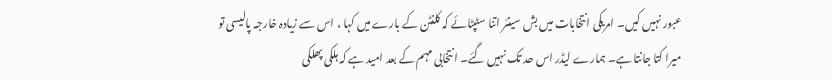عبور نہیں کیں۔ امریکی انتخابات میں بش سینئر اتنا سٹپٹائے کہ کلنٹن کے بارے میں کہا ، اس سے زیادہ خارجہ پالیسی تو میرا کتا جانتا ہے۔ ہمارے لیڈر اس حد تک نہیں گئے۔ انتخابی مہم کے بعد امید ہے کہ ہلکی پھلکی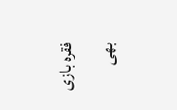فقرہ بازی بھی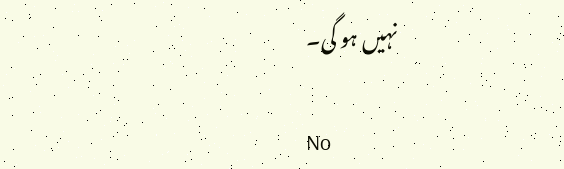نہیں ہو گی۔

No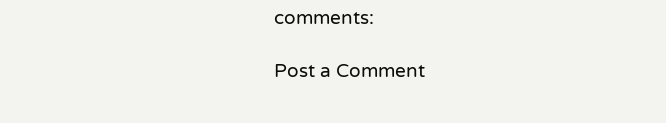comments:

Post a Comment